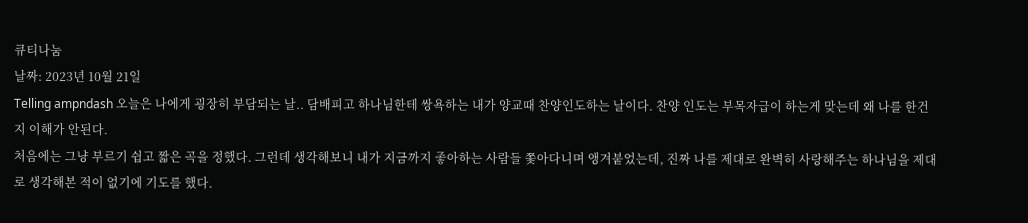큐티나눔
날짜: 2023년 10월 21일
Telling ampndash 오늘은 나에게 굉장히 부담되는 날.. 담배피고 하나님한테 쌍욕하는 내가 양교때 찬양인도하는 날이다. 찬양 인도는 부목자급이 하는게 맞는데 왜 나를 한건지 이해가 안된다.
처음에는 그냥 부르기 쉽고 짧은 곡을 정했다. 그런데 생각해보니 내가 지금까지 좋아하는 사람들 쫓아다니며 앵겨붙었는데, 진짜 나를 제대로 완벽히 사랑해주는 하나님을 제대로 생각해본 적이 없기에 기도를 했다.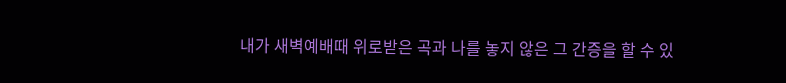내가 새벽예배때 위로받은 곡과 나를 놓지 않은 그 간증을 할 수 있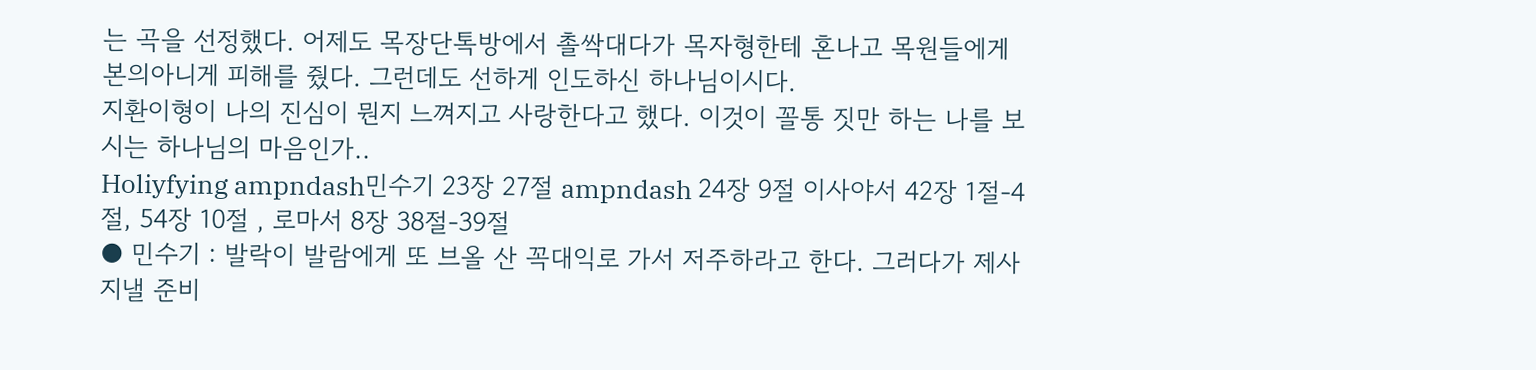는 곡을 선정했다. 어제도 목장단톡방에서 촐싹대다가 목자형한테 혼나고 목원들에게 본의아니게 피해를 줬다. 그런데도 선하게 인도하신 하나님이시다.
지환이형이 나의 진심이 뭔지 느껴지고 사랑한다고 했다. 이것이 꼴통 짓만 하는 나를 보시는 하나님의 마음인가..
Holiyfying ampndash민수기 23장 27절 ampndash 24장 9절 이사야서 42장 1절-4절, 54장 10절 , 로마서 8장 38절-39절
● 민수기 : 발락이 발람에게 또 브올 산 꼭대익로 가서 저주하라고 한다. 그러다가 제사 지낼 준비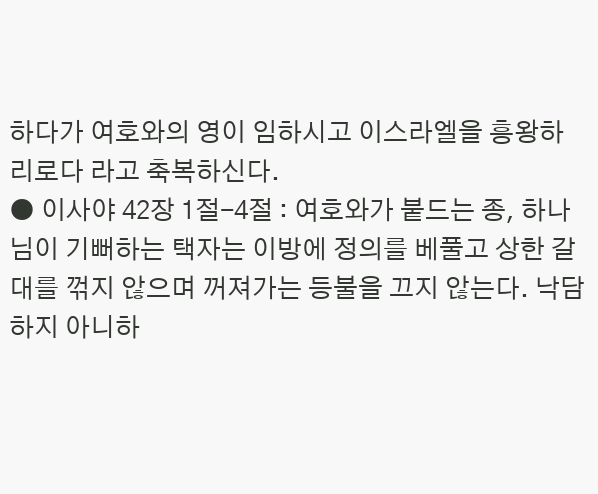하다가 여호와의 영이 임하시고 이스라엘을 흥왕하리로다 라고 축복하신다.
● 이사야 42장 1절-4절 : 여호와가 붙드는 종, 하나님이 기뻐하는 택자는 이방에 정의를 베풀고 상한 갈대를 꺾지 않으며 꺼져가는 등불을 끄지 않는다. 낙담하지 아니하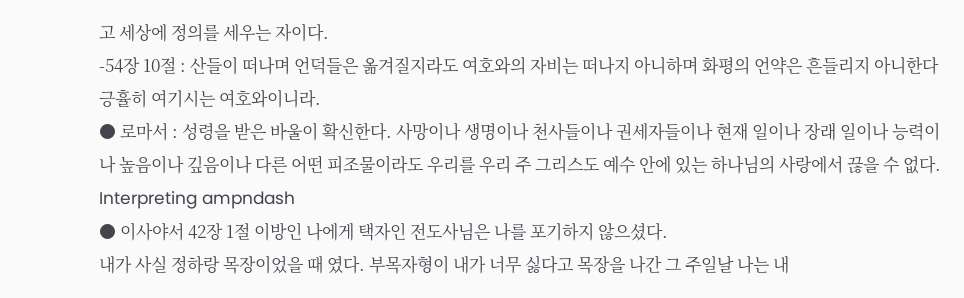고 세상에 정의를 세우는 자이다.
-54장 10절 : 산들이 떠나며 언덕들은 옮겨질지라도 여호와의 자비는 떠나지 아니하며 화평의 언약은 흔들리지 아니한다 긍휼히 여기시는 여호와이니라.
● 로마서 : 성령을 받은 바울이 확신한다. 사망이나 생명이나 천사들이나 권세자들이나 현재 일이나 장래 일이나 능력이나 높음이나 깊음이나 다른 어떤 피조물이라도 우리를 우리 주 그리스도 예수 안에 있는 하나님의 사랑에서 끊을 수 없다.
Interpreting ampndash
● 이사야서 42장 1절 이방인 나에게 택자인 전도사님은 나를 포기하지 않으셨다.
내가 사실 정하랑 목장이었을 때 였다. 부목자형이 내가 너무 싫다고 목장을 나간 그 주일날 나는 내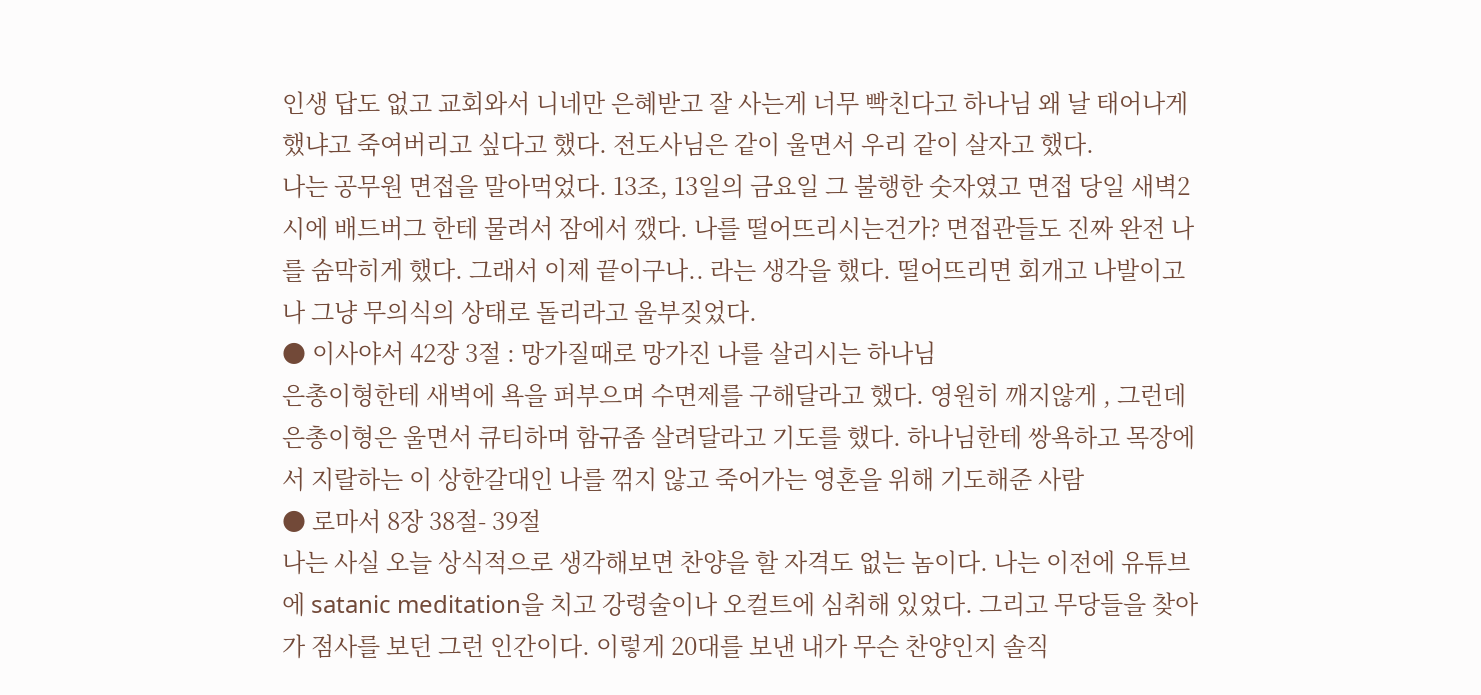인생 답도 없고 교회와서 니네만 은혜받고 잘 사는게 너무 빡친다고 하나님 왜 날 태어나게 했냐고 죽여버리고 싶다고 했다. 전도사님은 같이 울면서 우리 같이 살자고 했다.
나는 공무원 면접을 말아먹었다. 13조, 13일의 금요일 그 불행한 숫자였고 면접 당일 새벽2시에 배드버그 한테 물려서 잠에서 깼다. 나를 떨어뜨리시는건가? 면접관들도 진짜 완전 나를 숨막히게 했다. 그래서 이제 끝이구나.. 라는 생각을 했다. 떨어뜨리면 회개고 나발이고 나 그냥 무의식의 상태로 돌리라고 울부짖었다.
● 이사야서 42장 3절 : 망가질때로 망가진 나를 살리시는 하나님
은총이형한테 새벽에 욕을 퍼부으며 수면제를 구해달라고 했다. 영원히 깨지않게 , 그런데 은총이형은 울면서 큐티하며 함규좀 살려달라고 기도를 했다. 하나님한테 쌍욕하고 목장에서 지랄하는 이 상한갈대인 나를 꺾지 않고 죽어가는 영혼을 위해 기도해준 사람
● 로마서 8장 38절- 39절
나는 사실 오늘 상식적으로 생각해보면 찬양을 할 자격도 없는 놈이다. 나는 이전에 유튜브에 satanic meditation을 치고 강령술이나 오컬트에 심취해 있었다. 그리고 무당들을 찾아가 점사를 보던 그런 인간이다. 이렇게 20대를 보낸 내가 무슨 찬양인지 솔직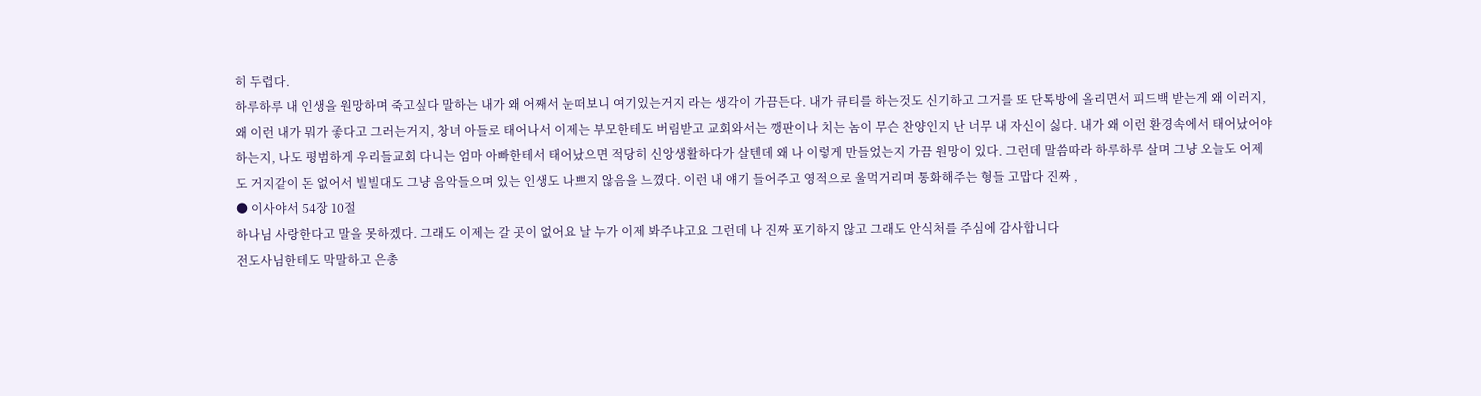히 두렵다.
하루하루 내 인생을 원망하며 죽고싶다 말하는 내가 왜 어째서 눈떠보니 여기있는거지 라는 생각이 가끔든다. 내가 큐티를 하는것도 신기하고 그거를 또 단톡방에 올리면서 피드백 받는게 왜 이러지,
왜 이런 내가 뭐가 좋다고 그러는거지, 창녀 아들로 태어나서 이제는 부모한테도 버림받고 교회와서는 깽판이나 치는 놈이 무슨 찬양인지 난 너무 내 자신이 싫다. 내가 왜 이런 환경속에서 태어났어야 하는지, 나도 평범하게 우리들교회 다니는 엄마 아빠한테서 태어났으면 적당히 신앙생활하다가 살텐데 왜 나 이렇게 만들었는지 가끔 원망이 있다. 그런데 말씀따라 하루하루 살며 그냥 오늘도 어제도 거지같이 돈 없어서 빌빌대도 그냥 음악들으며 있는 인생도 나쁘지 않음을 느꼈다. 이런 내 얘기 들어주고 영적으로 울먹거리며 통화해주는 형들 고맙다 진짜 ,
● 이사야서 54장 10절
하나님 사랑한다고 말을 못하겠다. 그래도 이제는 갈 곳이 없어요 날 누가 이제 봐주냐고요 그런데 나 진짜 포기하지 않고 그래도 안식처를 주심에 감사합니다
전도사님한테도 막말하고 은총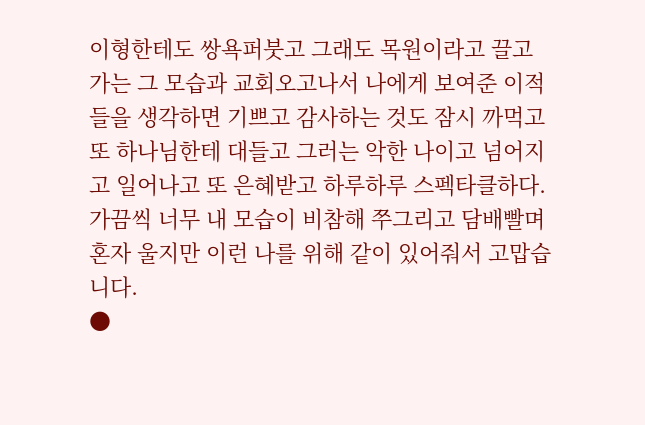이형한테도 쌍욕퍼붓고 그래도 목원이라고 끌고 가는 그 모습과 교회오고나서 나에게 보여준 이적들을 생각하면 기쁘고 감사하는 것도 잠시 까먹고 또 하나님한테 대들고 그러는 악한 나이고 넘어지고 일어나고 또 은혜받고 하루하루 스펙타클하다. 가끔씩 너무 내 모습이 비참해 쭈그리고 담배빨며 혼자 울지만 이런 나를 위해 같이 있어줘서 고맙습니다.
●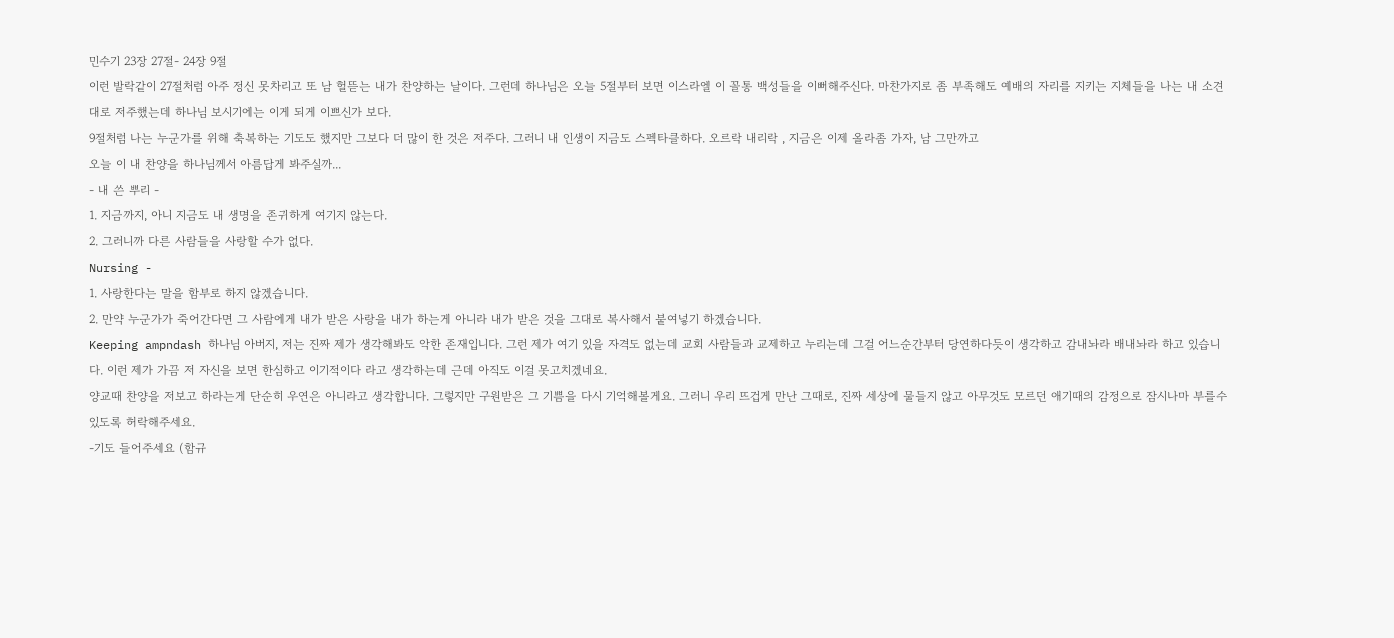민수기 23장 27절- 24장 9절
이런 발락같이 27절처럼 아주 정신 못차리고 또 남 헐뜯는 내가 찬양하는 날이다. 그런데 하나님은 오늘 5절부터 보면 이스라엘 이 꼴통 백성들을 이뻐해주신다. 마찬가지로 좀 부족해도 예배의 자리를 지키는 지체들을 나는 내 소견대로 저주했는데 하나님 보시기에는 이게 되게 이쁘신가 보다.
9절처럼 나는 누군가를 위해 축복하는 기도도 했지만 그보다 더 많이 한 것은 저주다. 그러니 내 인생이 지금도 스펙타클하다. 오르락 내리락 , 지금은 이제 올라좀 가자, 남 그만까고
오늘 이 내 찬양을 하나님께서 아름답게 봐주실까...
- 내 쓴 뿌리 -
1. 지금까지, 아니 지금도 내 생명을 존귀하게 여기지 않는다.
2. 그러니까 다른 사람들을 사랑할 수가 없다.
Nursing -
1. 사랑한다는 말을 함부로 하지 않겠습니다.
2. 만약 누군가가 죽어간다면 그 사람에게 내가 받은 사랑을 내가 하는게 아니라 내가 받은 것을 그대로 복사해서 붙여넣기 하겠습니다.
Keeping ampndash 하나님 아버지, 저는 진짜 제가 생각해봐도 악한 존재입니다. 그런 제가 여기 있을 자격도 없는데 교회 사람들과 교제하고 누리는데 그걸 어느순간부터 당연하다듯이 생각하고 감내놔라 배내놔라 하고 있습니다. 이런 제가 가끔 저 자신을 보면 한심하고 이기적이다 라고 생각하는데 근데 아직도 이걸 못고치겠네요.
양교때 찬양을 저보고 하라는게 단순히 우연은 아니라고 생각합니다. 그렇지만 구원받은 그 기쁨을 다시 기억해볼게요. 그러니 우리 뜨겁게 만난 그때로, 진짜 세상에 물들지 않고 아무것도 모르던 애기때의 감정으로 잠시나마 부를수 있도록 허락해주세요.
-기도 들어주세요 (함규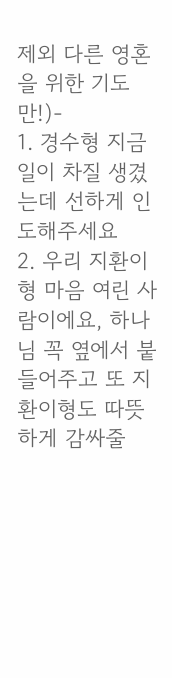제외 다른 영혼을 위한 기도만!)-
1. 경수형 지금 일이 차질 생겼는데 선하게 인도해주세요
2. 우리 지환이형 마음 여린 사람이에요, 하나님 꼭 옆에서 붙들어주고 또 지환이형도 따뜻하게 감싸줄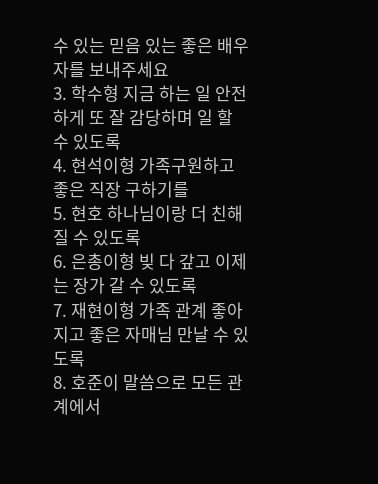수 있는 믿음 있는 좋은 배우자를 보내주세요
3. 학수형 지금 하는 일 안전하게 또 잘 감당하며 일 할 수 있도록
4. 현석이형 가족구원하고 좋은 직장 구하기를
5. 현호 하나님이랑 더 친해질 수 있도록
6. 은총이형 빚 다 갚고 이제는 장가 갈 수 있도록
7. 재현이형 가족 관계 좋아지고 좋은 자매님 만날 수 있도록
8. 호준이 말씀으로 모든 관계에서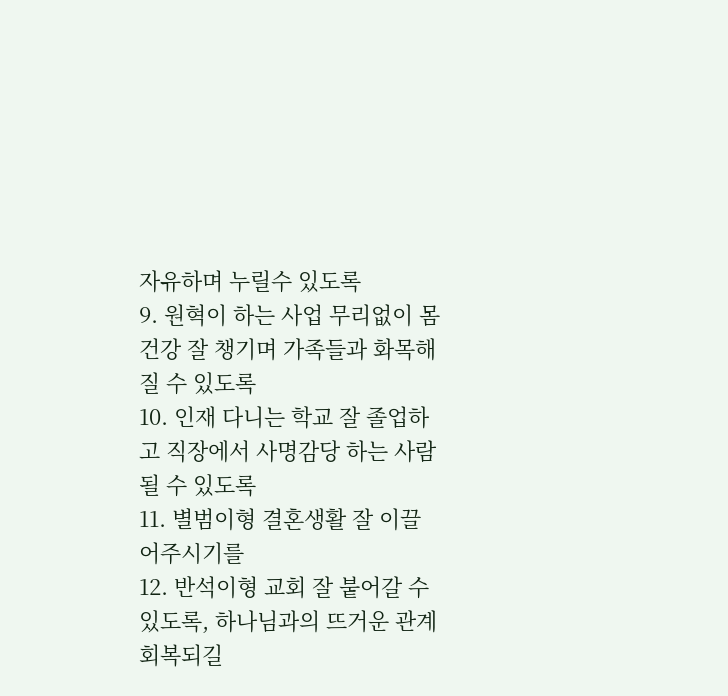자유하며 누릴수 있도록
9. 원혁이 하는 사업 무리없이 몸 건강 잘 챙기며 가족들과 화목해질 수 있도록
10. 인재 다니는 학교 잘 졸업하고 직장에서 사명감당 하는 사람 될 수 있도록
11. 별범이형 결혼생활 잘 이끌어주시기를
12. 반석이형 교회 잘 붙어갈 수 있도록, 하나님과의 뜨거운 관계 회복되길